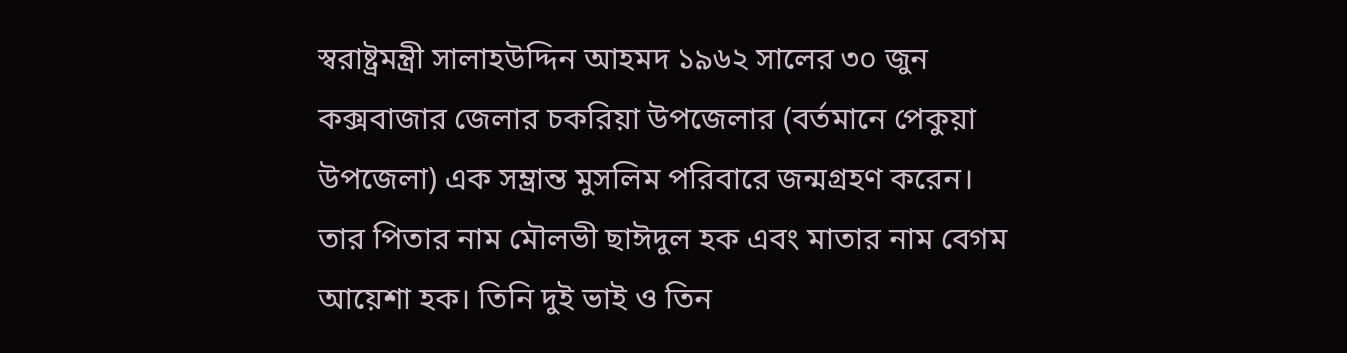স্বরাষ্ট্রমন্ত্রী সালাহউদ্দিন আহমদ ১৯৬২ সালের ৩০ জুন কক্সবাজার জেলার চকরিয়া উপজেলার (বর্তমানে পেকুয়া উপজেলা) এক সম্ভ্রান্ত মুসলিম পরিবারে জন্মগ্রহণ করেন।
তার পিতার নাম মৌলভী ছাঈদুল হক এবং মাতার নাম বেগম আয়েশা হক। তিনি দুই ভাই ও তিন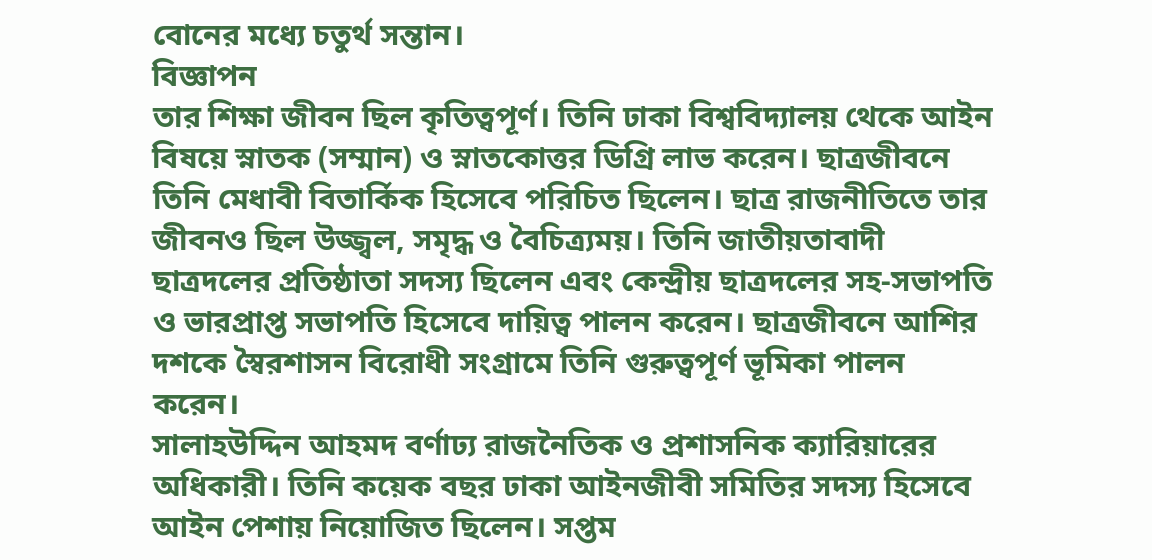বোনের মধ্যে চতুর্থ সন্তান।
বিজ্ঞাপন
তার শিক্ষা জীবন ছিল কৃতিত্বপূর্ণ। তিনি ঢাকা বিশ্ববিদ্যালয় থেকে আইন বিষয়ে স্নাতক (সম্মান) ও স্নাতকোত্তর ডিগ্রি লাভ করেন। ছাত্রজীবনে তিনি মেধাবী বিতার্কিক হিসেবে পরিচিত ছিলেন। ছাত্র রাজনীতিতে তার জীবনও ছিল উজ্জ্বল, সমৃদ্ধ ও বৈচিত্র্যময়। তিনি জাতীয়তাবাদী ছাত্রদলের প্রতিষ্ঠাতা সদস্য ছিলেন এবং কেন্দ্রীয় ছাত্রদলের সহ-সভাপতি ও ভারপ্রাপ্ত সভাপতি হিসেবে দায়িত্ব পালন করেন। ছাত্রজীবনে আশির দশকে স্বৈরশাসন বিরোধী সংগ্রামে তিনি গুরুত্বপূর্ণ ভূমিকা পালন করেন।
সালাহউদ্দিন আহমদ বর্ণাঢ্য রাজনৈতিক ও প্রশাসনিক ক্যারিয়ারের অধিকারী। তিনি কয়েক বছর ঢাকা আইনজীবী সমিতির সদস্য হিসেবে আইন পেশায় নিয়োজিত ছিলেন। সপ্তম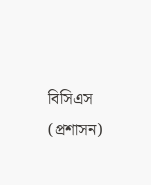বিসিএস (প্রশাসন)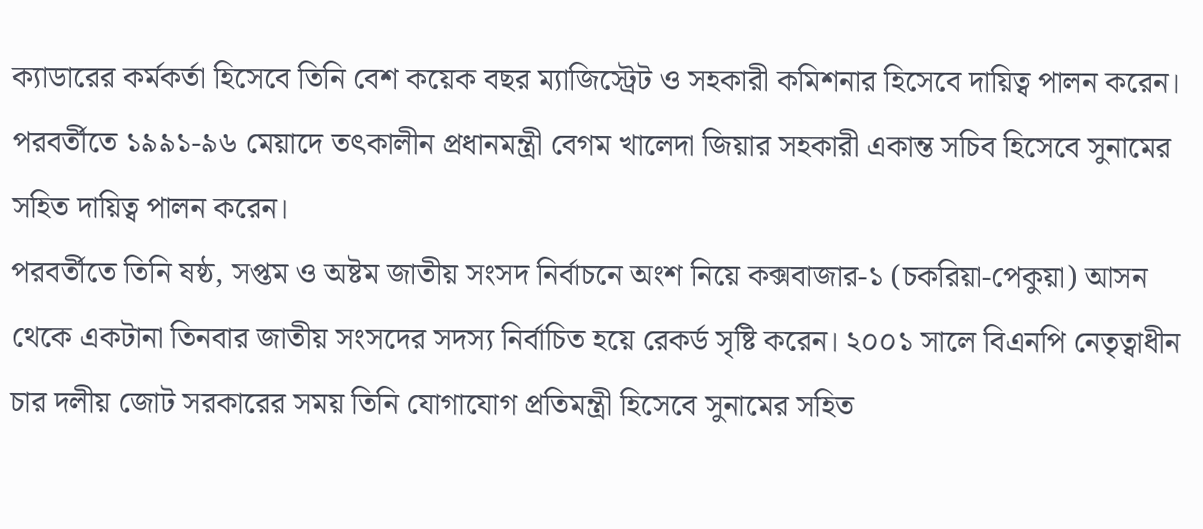ক্যাডারের কর্মকর্তা হিসেবে তিনি বেশ কয়েক বছর ম্যাজিস্ট্রেট ও সহকারী কমিশনার হিসেবে দায়িত্ব পালন করেন। পরবর্তীতে ১৯৯১-৯৬ মেয়াদে তৎকালীন প্রধানমন্ত্রী বেগম খালেদা জিয়ার সহকারী একান্ত সচিব হিসেবে সুনামের সহিত দায়িত্ব পালন করেন।
পরবর্তীতে তিনি ষষ্ঠ, সপ্তম ও অষ্টম জাতীয় সংসদ নির্বাচনে অংশ নিয়ে কক্সবাজার-১ (চকরিয়া-পেকুয়া) আসন থেকে একটানা তিনবার জাতীয় সংসদের সদস্য নির্বাচিত হয়ে রেকর্ড সৃষ্টি করেন। ২০০১ সালে বিএনপি নেতৃত্বাধীন চার দলীয় জোট সরকারের সময় তিনি যোগাযোগ প্রতিমন্ত্রী হিসেবে সুনামের সহিত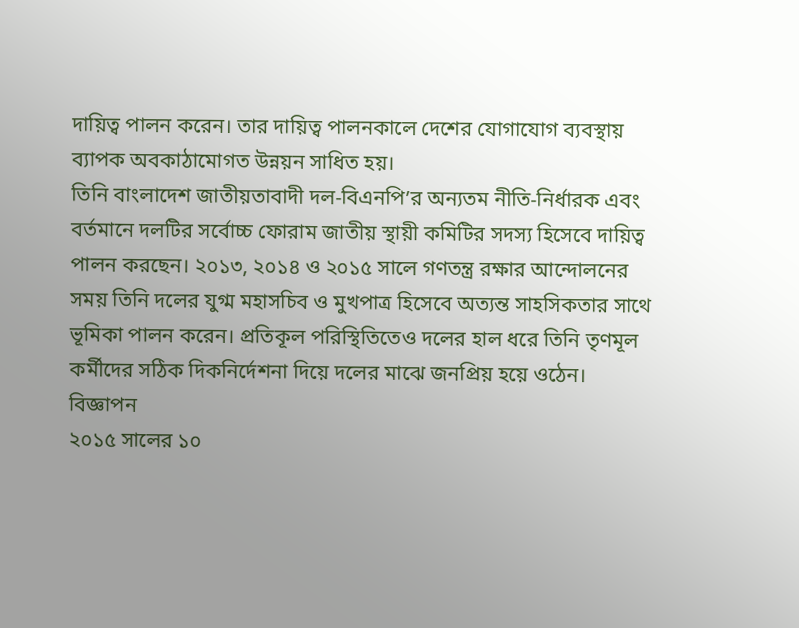দায়িত্ব পালন করেন। তার দায়িত্ব পালনকালে দেশের যোগাযোগ ব্যবস্থায় ব্যাপক অবকাঠামোগত উন্নয়ন সাধিত হয়।
তিনি বাংলাদেশ জাতীয়তাবাদী দল-বিএনপি’র অন্যতম নীতি-নির্ধারক এবং বর্তমানে দলটির সর্বোচ্চ ফোরাম জাতীয় স্থায়ী কমিটির সদস্য হিসেবে দায়িত্ব পালন করছেন। ২০১৩, ২০১৪ ও ২০১৫ সালে গণতন্ত্র রক্ষার আন্দোলনের সময় তিনি দলের যুগ্ম মহাসচিব ও মুখপাত্র হিসেবে অত্যন্ত সাহসিকতার সাথে ভূমিকা পালন করেন। প্রতিকূল পরিস্থিতিতেও দলের হাল ধরে তিনি তৃণমূল কর্মীদের সঠিক দিকনির্দেশনা দিয়ে দলের মাঝে জনপ্রিয় হয়ে ওঠেন।
বিজ্ঞাপন
২০১৫ সালের ১০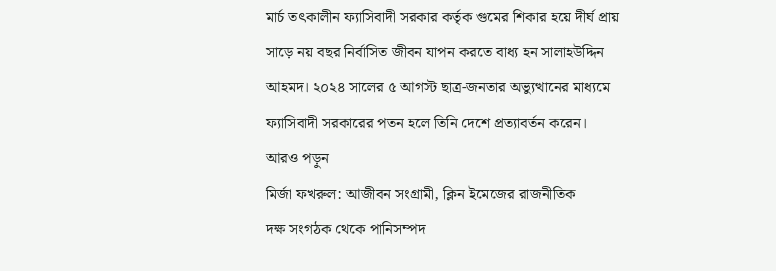মার্চ তৎকালীন ফ্যাসিবাদী সরকার কর্তৃক গুমের শিকার হয়ে দীর্ঘ প্রায় সাড়ে নয় বছর নির্বাসিত জীবন যাপন করতে বাধ্য হন সালাহউদ্দিন আহমদ। ২০২৪ সালের ৫ আগস্ট ছাত্র-জনতার অভ্যুত্থানের মাধ্যমে ফ্যাসিবাদী সরকারের পতন হলে তিনি দেশে প্রত্যাবর্তন করেন।
আরও পড়ুন
মির্জা ফখরুল: আজীবন সংগ্রামী, ক্লিন ইমেজের রাজনীতিক
দক্ষ সংগঠক থেকে পানিসম্পদ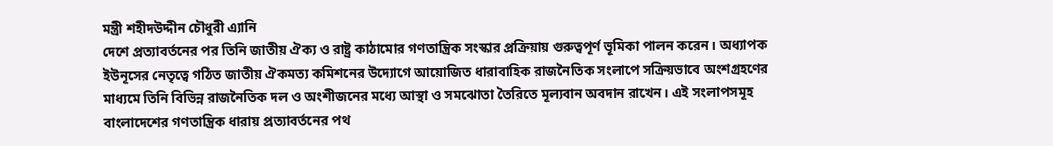মন্ত্রী শহীদউদ্দীন চৌধুরী এ্যানি
দেশে প্রত্যাবর্তনের পর তিনি জাতীয় ঐক্য ও রাষ্ট্র কাঠামোর গণতান্ত্রিক সংস্কার প্রক্রিয়ায় গুরুত্বপূর্ণ ভূমিকা পালন করেন। অধ্যাপক ইউনূসের নেতৃত্বে গঠিত জাতীয় ঐকমত্য কমিশনের উদ্যোগে আয়োজিত ধারাবাহিক রাজনৈতিক সংলাপে সক্রিয়ভাবে অংশগ্রহণের মাধ্যমে তিনি বিভিন্ন রাজনৈতিক দল ও অংশীজনের মধ্যে আস্থা ও সমঝোতা তৈরিতে মূল্যবান অবদান রাখেন। এই সংলাপসমূহ বাংলাদেশের গণতান্ত্রিক ধারায় প্রত্যাবর্তনের পথ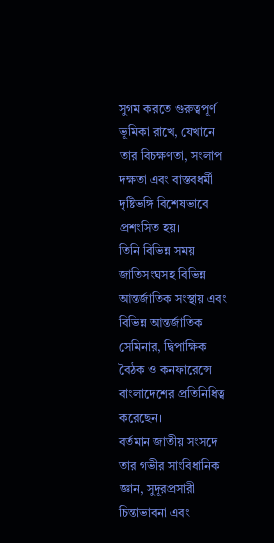সুগম করতে গুরুত্বপূর্ণ ভূমিকা রাখে, যেখানে তার বিচক্ষণতা, সংলাপ দক্ষতা এবং বাস্তবধর্মী দৃষ্টিভঙ্গি বিশেষভাবে প্রশংসিত হয়।
তিনি বিভিন্ন সময় জাতিসংঘসহ বিভিন্ন আন্তর্জাতিক সংস্থায় এবং বিভিন্ন আন্তর্জাতিক সেমিনার, দ্বিপাক্ষিক বৈঠক ও কনফারেন্সে বাংলাদেশের প্রতিনিধিত্ব করেছেন।
বর্তমান জাতীয় সংসদে তার গভীর সাংবিধানিক জ্ঞান, সুদূরপ্রসারী চিন্তাভাবনা এবং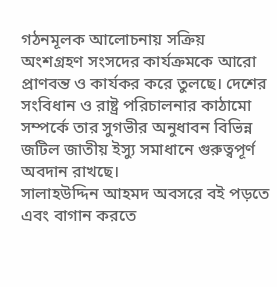গঠনমূলক আলোচনায় সক্রিয় অংশগ্রহণ সংসদের কার্যক্রমকে আরো প্রাণবন্ত ও কার্যকর করে তুলছে। দেশের সংবিধান ও রাষ্ট্র পরিচালনার কাঠামো সম্পর্কে তার সুগভীর অনুধাবন বিভিন্ন জটিল জাতীয় ইস্যু সমাধানে গুরুত্বপূর্ণ অবদান রাখছে।
সালাহউদ্দিন আহমদ অবসরে বই পড়তে এবং বাগান করতে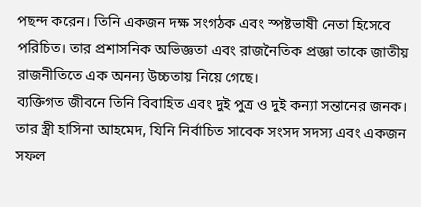পছন্দ করেন। তিনি একজন দক্ষ সংগঠক এবং স্পষ্টভাষী নেতা হিসেবে পরিচিত। তার প্রশাসনিক অভিজ্ঞতা এবং রাজনৈতিক প্রজ্ঞা তাকে জাতীয় রাজনীতিতে এক অনন্য উচ্চতায় নিয়ে গেছে।
ব্যক্তিগত জীবনে তিনি বিবাহিত এবং দুই পুত্র ও দুই কন্যা সন্তানের জনক। তার স্ত্রী হাসিনা আহমেদ, যিনি নির্বাচিত সাবেক সংসদ সদস্য এবং একজন সফল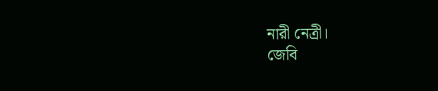নারী নেত্রী।
জেবি